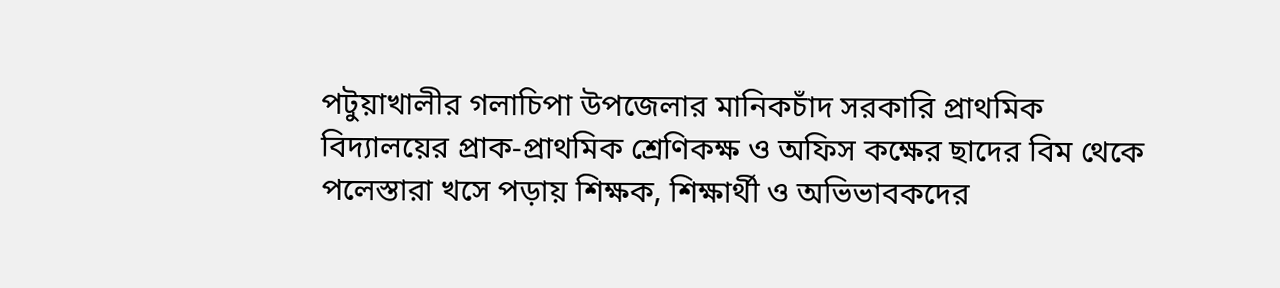পটুয়াখালীর গলাচিপা উপজেলার মানিকচাঁদ সরকারি প্রাথমিক বিদ্যালয়ের প্রাক-প্রাথমিক শ্রেণিকক্ষ ও অফিস কক্ষের ছাদের বিম থেকে পলেস্তারা খসে পড়ায় শিক্ষক, শিক্ষার্থী ও অভিভাবকদের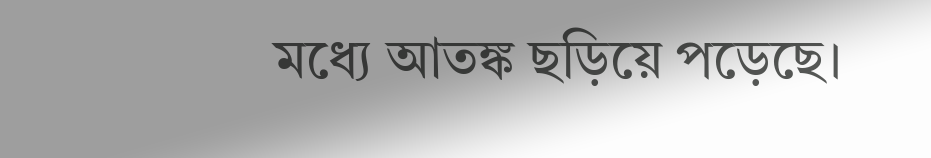মধ্যে আতঙ্ক ছড়িয়ে পড়েছে।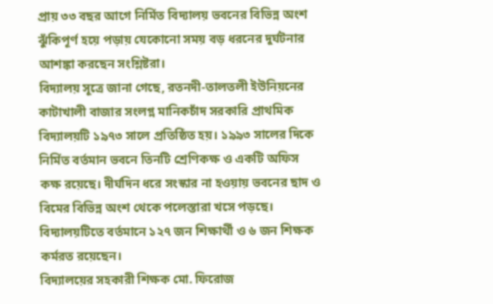প্রায় ৩৩ বছর আগে নির্মিত বিদ্যালয় ভবনের বিভিন্ন অংশ ঝুঁকিপূর্ণ হয়ে পড়ায় যেকোনো সময় বড় ধরনের দুর্ঘটনার আশঙ্কা করছেন সংশ্লিষ্টরা।
বিদ্যালয় সূত্রে জানা গেছে, রতনদী-তালতলী ইউনিয়নের কাটাখালী বাজার সংলগ্ন মানিকচাঁদ সরকারি প্রাথমিক বিদ্যালয়টি ১৯৭৩ সালে প্রতিষ্ঠিত হয়। ১৯৯৩ সালের দিকে নির্মিত বর্তমান ভবনে তিনটি শ্রেণিকক্ষ ও একটি অফিস কক্ষ রয়েছে। দীর্ঘদিন ধরে সংস্কার না হওয়ায় ভবনের ছাদ ও বিমের বিভিন্ন অংশ থেকে পলেস্তারা খসে পড়ছে। বিদ্যালয়টিতে বর্তমানে ১২৭ জন শিক্ষার্থী ও ৬ জন শিক্ষক কর্মরত রয়েছেন।
বিদ্যালয়ের সহকারী শিক্ষক মো. ফিরোজ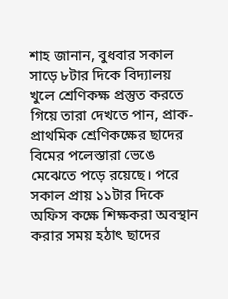শাহ জানান, বুধবার সকাল সাড়ে ৮টার দিকে বিদ্যালয় খুলে শ্রেণিকক্ষ প্রস্তুত করতে গিয়ে তারা দেখতে পান, প্রাক-প্রাথমিক শ্রেণিকক্ষের ছাদের বিমের পলেস্তারা ভেঙে মেঝেতে পড়ে রয়েছে। পরে সকাল প্রায় ১১টার দিকে অফিস কক্ষে শিক্ষকরা অবস্থান করার সময় হঠাৎ ছাদের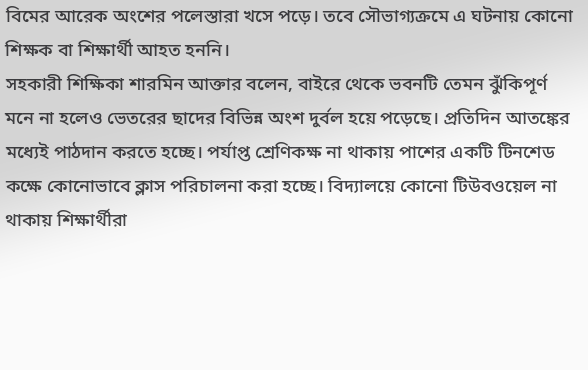বিমের আরেক অংশের পলেস্তারা খসে পড়ে। তবে সৌভাগ্যক্রমে এ ঘটনায় কোনো শিক্ষক বা শিক্ষার্থী আহত হননি।
সহকারী শিক্ষিকা শারমিন আক্তার বলেন, বাইরে থেকে ভবনটি তেমন ঝুঁকিপূর্ণ মনে না হলেও ভেতরের ছাদের বিভিন্ন অংশ দুর্বল হয়ে পড়েছে। প্রতিদিন আতঙ্কের মধ্যেই পাঠদান করতে হচ্ছে। পর্যাপ্ত শ্রেণিকক্ষ না থাকায় পাশের একটি টিনশেড কক্ষে কোনোভাবে ক্লাস পরিচালনা করা হচ্ছে। বিদ্যালয়ে কোনো টিউবওয়েল না থাকায় শিক্ষার্থীরা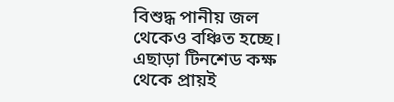বিশুদ্ধ পানীয় জল থেকেও বঞ্চিত হচ্ছে। এছাড়া টিনশেড কক্ষ থেকে প্রায়ই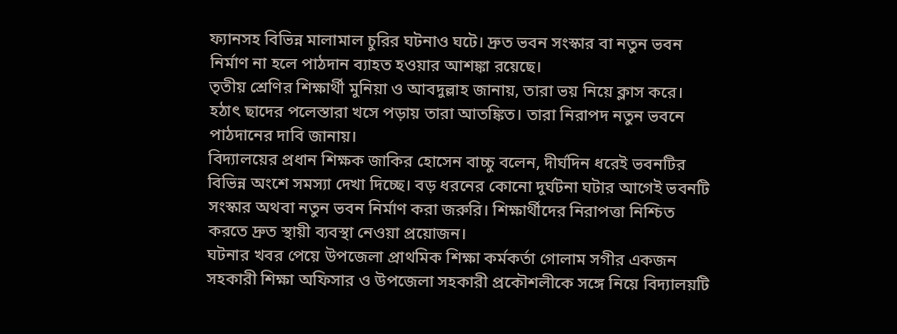ফ্যানসহ বিভিন্ন মালামাল চুরির ঘটনাও ঘটে। দ্রুত ভবন সংস্কার বা নতুন ভবন নির্মাণ না হলে পাঠদান ব্যাহত হওয়ার আশঙ্কা রয়েছে।
তৃতীয় শ্রেণির শিক্ষার্থী মুনিয়া ও আবদুল্লাহ জানায়, তারা ভয় নিয়ে ক্লাস করে। হঠাৎ ছাদের পলেস্তারা খসে পড়ায় তারা আতঙ্কিত। তারা নিরাপদ নতুন ভবনে পাঠদানের দাবি জানায়।
বিদ্যালয়ের প্রধান শিক্ষক জাকির হোসেন বাচ্চু বলেন, দীর্ঘদিন ধরেই ভবনটির বিভিন্ন অংশে সমস্যা দেখা দিচ্ছে। বড় ধরনের কোনো দুর্ঘটনা ঘটার আগেই ভবনটি সংস্কার অথবা নতুন ভবন নির্মাণ করা জরুরি। শিক্ষার্থীদের নিরাপত্তা নিশ্চিত করতে দ্রুত স্থায়ী ব্যবস্থা নেওয়া প্রয়োজন।
ঘটনার খবর পেয়ে উপজেলা প্রাথমিক শিক্ষা কর্মকর্তা গোলাম সগীর একজন সহকারী শিক্ষা অফিসার ও উপজেলা সহকারী প্রকৌশলীকে সঙ্গে নিয়ে বিদ্যালয়টি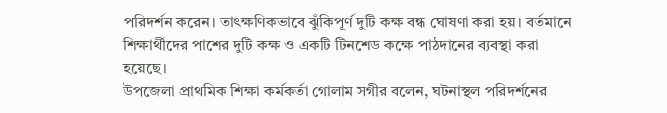পরিদর্শন করেন। তাৎক্ষণিকভাবে ঝুঁকিপূর্ণ দুটি কক্ষ বন্ধ ঘোষণা করা হয়। বর্তমানে শিক্ষার্থীদের পাশের দুটি কক্ষ ও একটি টিনশেড কক্ষে পাঠদানের ব্যবস্থা করা হয়েছে।
উপজেলা প্রাথমিক শিক্ষা কর্মকর্তা গোলাম সগীর বলেন, ঘটনাস্থল পরিদর্শনের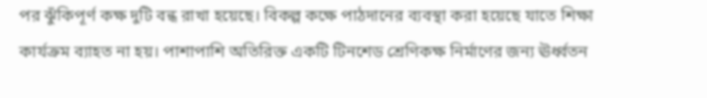পর ঝুঁকিপূর্ণ কক্ষ দুটি বন্ধ রাখা হয়েছে। বিকল্প কক্ষে পাঠদানের ব্যবস্থা করা হয়েছে যাতে শিক্ষা কার্যক্রম ব্যাহত না হয়। পাশাপাশি অতিরিক্ত একটি টিনশেড শ্রেণিকক্ষ নির্মাণের জন্য ঊর্ধ্বতন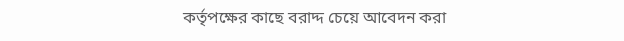কর্তৃপক্ষের কাছে বরাদ্দ চেয়ে আবেদন করা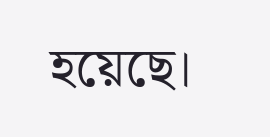হয়েছে।